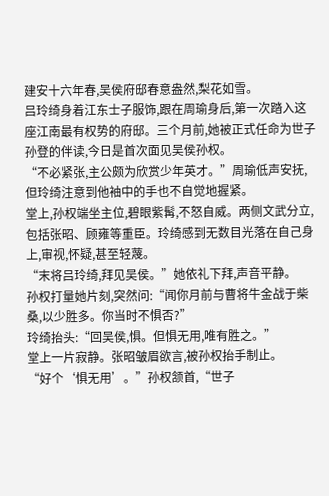建安十六年春,吴侯府邸春意盎然,梨花如雪。
吕玲绮身着江东士子服饰,跟在周瑜身后,第一次踏入这座江南最有权势的府邸。三个月前,她被正式任命为世子孙登的伴读,今日是首次面见吴侯孙权。
“不必紧张,主公颇为欣赏少年英才。”周瑜低声安抚,但玲绮注意到他袖中的手也不自觉地握紧。
堂上,孙权端坐主位,碧眼紫髯,不怒自威。两侧文武分立,包括张昭、顾雍等重臣。玲绮感到无数目光落在自己身上,审视,怀疑,甚至轻蔑。
“末将吕玲绮,拜见吴侯。”她依礼下拜,声音平静。
孙权打量她片刻,突然问:“闻你月前与曹将牛金战于柴桑,以少胜多。你当时不惧否?”
玲绮抬头:“回吴侯,惧。但惧无用,唯有胜之。”
堂上一片寂静。张昭皱眉欲言,被孙权抬手制止。
“好个‘惧无用’。”孙权颔首,“世子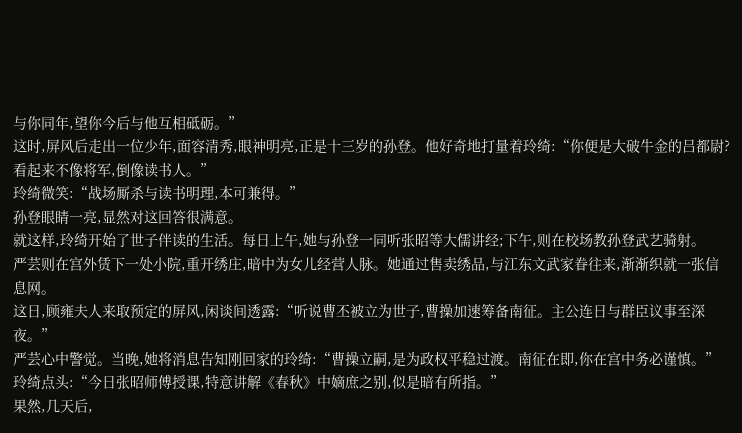与你同年,望你今后与他互相砥砺。”
这时,屏风后走出一位少年,面容清秀,眼神明亮,正是十三岁的孙登。他好奇地打量着玲绮:“你便是大破牛金的吕都尉?看起来不像将军,倒像读书人。”
玲绮微笑:“战场厮杀与读书明理,本可兼得。”
孙登眼睛一亮,显然对这回答很满意。
就这样,玲绮开始了世子伴读的生活。每日上午,她与孙登一同听张昭等大儒讲经;下午,则在校场教孙登武艺骑射。
严芸则在宫外赁下一处小院,重开绣庄,暗中为女儿经营人脉。她通过售卖绣品,与江东文武家眷往来,渐渐织就一张信息网。
这日,顾雍夫人来取预定的屏风,闲谈间透露:“听说曹丕被立为世子,曹操加速筹备南征。主公连日与群臣议事至深夜。”
严芸心中警觉。当晚,她将消息告知刚回家的玲绮:“曹操立嗣,是为政权平稳过渡。南征在即,你在宫中务必谨慎。”
玲绮点头:“今日张昭师傅授课,特意讲解《春秋》中嫡庶之别,似是暗有所指。”
果然,几天后,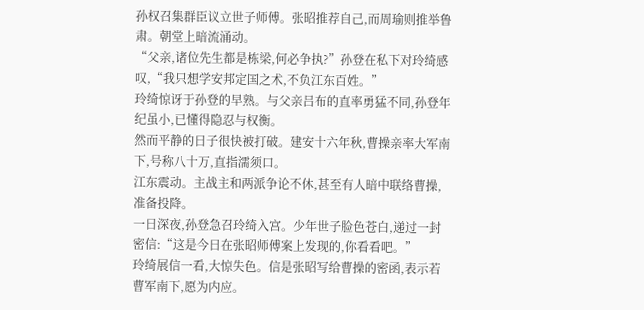孙权召集群臣议立世子师傅。张昭推荐自己,而周瑜则推举鲁肃。朝堂上暗流涌动。
“父亲,诸位先生都是栋梁,何必争执?”孙登在私下对玲绮感叹,“我只想学安邦定国之术,不负江东百姓。”
玲绮惊讶于孙登的早熟。与父亲吕布的直率勇猛不同,孙登年纪虽小,已懂得隐忍与权衡。
然而平静的日子很快被打破。建安十六年秋,曹操亲率大军南下,号称八十万,直指濡须口。
江东震动。主战主和两派争论不休,甚至有人暗中联络曹操,准备投降。
一日深夜,孙登急召玲绮入宫。少年世子脸色苍白,递过一封密信:“这是今日在张昭师傅案上发现的,你看看吧。”
玲绮展信一看,大惊失色。信是张昭写给曹操的密函,表示若曹军南下,愿为内应。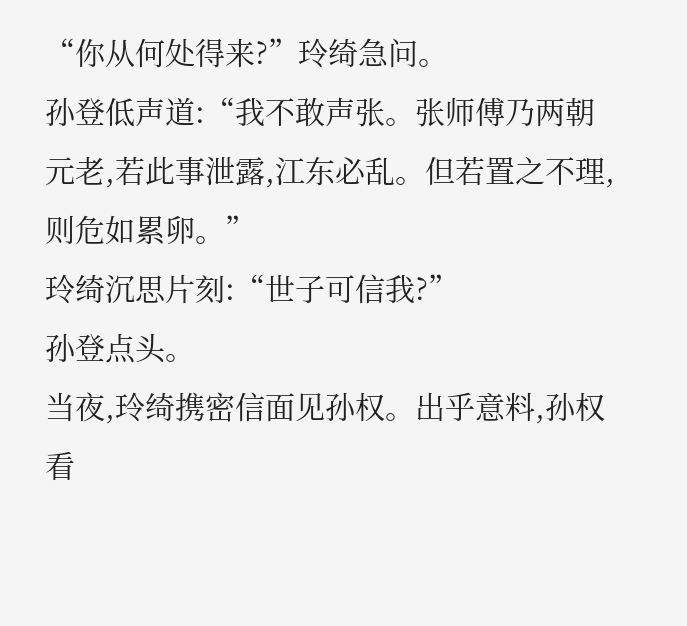“你从何处得来?”玲绮急问。
孙登低声道:“我不敢声张。张师傅乃两朝元老,若此事泄露,江东必乱。但若置之不理,则危如累卵。”
玲绮沉思片刻:“世子可信我?”
孙登点头。
当夜,玲绮携密信面见孙权。出乎意料,孙权看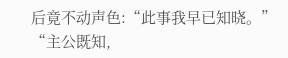后竟不动声色:“此事我早已知晓。”
“主公既知,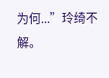为何...”玲绮不解。